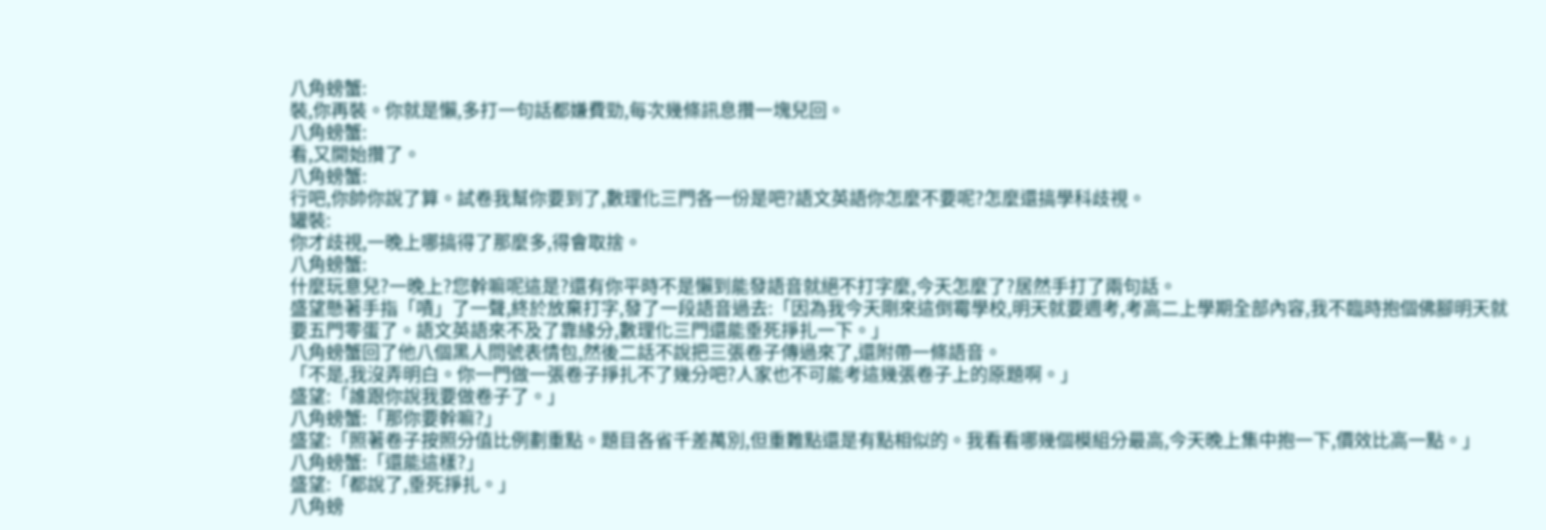八角螃蟹:
裝,你再裝。你就是懶,多打一句話都嫌費勁,每次幾條訊息攢一塊兒回。
八角螃蟹:
看,又開始攢了。
八角螃蟹:
行吧,你帥你說了算。試卷我幫你要到了,數理化三門各一份是吧?語文英語你怎麼不要呢?怎麼還搞學科歧視。
罐裝:
你才歧視,一晚上哪搞得了那麼多,得會取捨。
八角螃蟹:
什麼玩意兒?一晚上?您幹嘛呢這是?還有你平時不是懶到能發語音就絕不打字麼,今天怎麼了?居然手打了兩句話。
盛望懸著手指「嘖」了一聲,終於放棄打字,發了一段語音過去:「因為我今天剛來這倒霉學校,明天就要週考,考高二上學期全部內容,我不臨時抱個佛腳明天就要五門零蛋了。語文英語來不及了靠緣分,數理化三門還能垂死掙扎一下。」
八角螃蟹回了他八個黑人問號表情包,然後二話不說把三張卷子傳過來了,還附帶一條語音。
「不是,我沒弄明白。你一門做一張卷子掙扎不了幾分吧?人家也不可能考這幾張卷子上的原題啊。」
盛望:「誰跟你說我要做卷子了。」
八角螃蟹:「那你要幹嘛?」
盛望:「照著卷子按照分值比例劃重點。題目各省千差萬別,但重難點還是有點相似的。我看看哪幾個模組分最高,今天晚上集中抱一下,價效比高一點。」
八角螃蟹:「還能這樣?」
盛望:「都說了,垂死掙扎。」
八角螃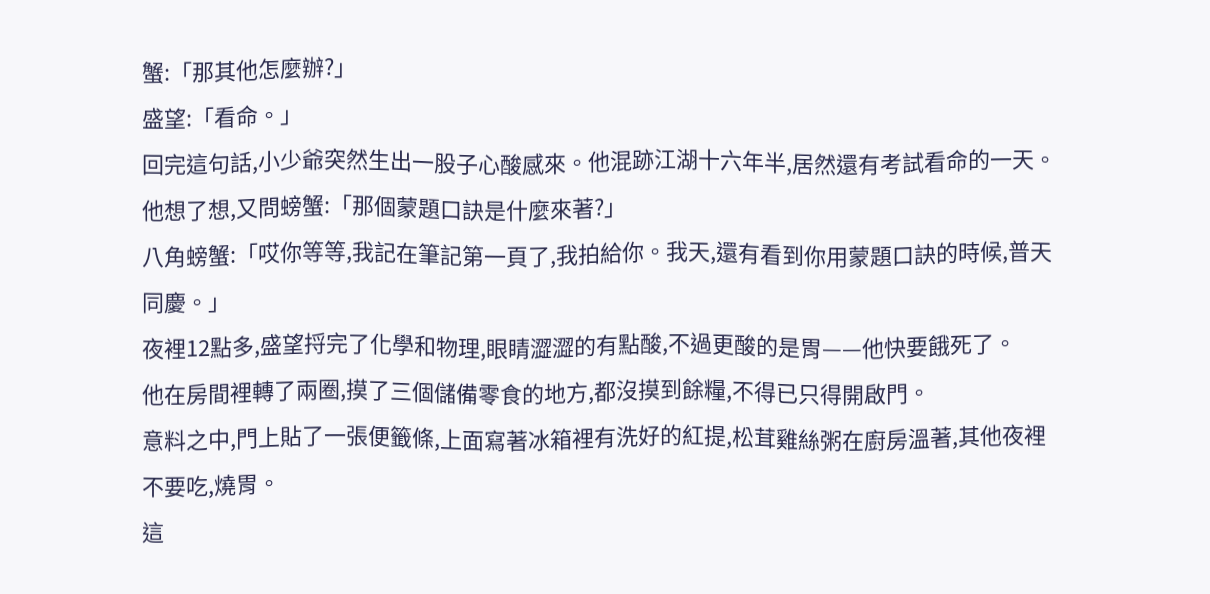蟹:「那其他怎麼辦?」
盛望:「看命。」
回完這句話,小少爺突然生出一股子心酸感來。他混跡江湖十六年半,居然還有考試看命的一天。
他想了想,又問螃蟹:「那個蒙題口訣是什麼來著?」
八角螃蟹:「哎你等等,我記在筆記第一頁了,我拍給你。我天,還有看到你用蒙題口訣的時候,普天同慶。」
夜裡12點多,盛望捋完了化學和物理,眼睛澀澀的有點酸,不過更酸的是胃——他快要餓死了。
他在房間裡轉了兩圈,摸了三個儲備零食的地方,都沒摸到餘糧,不得已只得開啟門。
意料之中,門上貼了一張便籤條,上面寫著冰箱裡有洗好的紅提,松茸雞絲粥在廚房溫著,其他夜裡不要吃,燒胃。
這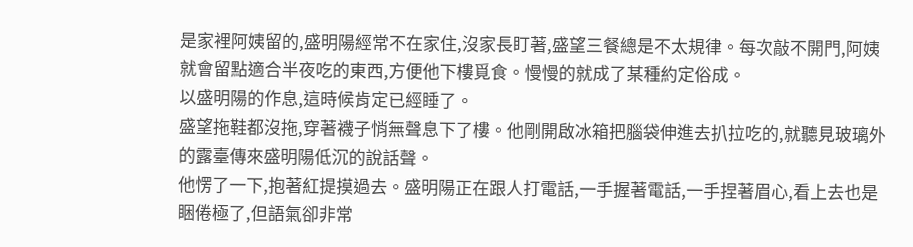是家裡阿姨留的,盛明陽經常不在家住,沒家長盯著,盛望三餐總是不太規律。每次敲不開門,阿姨就會留點適合半夜吃的東西,方便他下樓覓食。慢慢的就成了某種約定俗成。
以盛明陽的作息,這時候肯定已經睡了。
盛望拖鞋都沒拖,穿著襪子悄無聲息下了樓。他剛開啟冰箱把腦袋伸進去扒拉吃的,就聽見玻璃外的露臺傳來盛明陽低沉的說話聲。
他愣了一下,抱著紅提摸過去。盛明陽正在跟人打電話,一手握著電話,一手捏著眉心,看上去也是睏倦極了,但語氣卻非常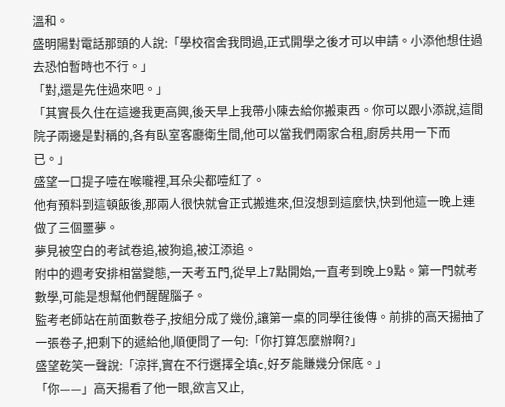溫和。
盛明陽對電話那頭的人說:「學校宿舍我問過,正式開學之後才可以申請。小添他想住過去恐怕暫時也不行。」
「對,還是先住過來吧。」
「其實長久住在這邊我更高興,後天早上我帶小陳去給你搬東西。你可以跟小添說,這間院子兩邊是對稱的,各有臥室客廳衛生間,他可以當我們兩家合租,廚房共用一下而已。」
盛望一口提子噎在喉嚨裡,耳朵尖都噎紅了。
他有預料到這頓飯後,那兩人很快就會正式搬進來,但沒想到這麼快,快到他這一晚上連做了三個噩夢。
夢見被空白的考試卷追,被狗追,被江添追。
附中的週考安排相當變態,一天考五門,從早上7點開始,一直考到晚上9點。第一門就考數學,可能是想幫他們醒醒腦子。
監考老師站在前面數卷子,按組分成了幾份,讓第一桌的同學往後傳。前排的高天揚抽了一張卷子,把剩下的遞給他,順便問了一句:「你打算怎麼辦啊?」
盛望乾笑一聲說:「涼拌,實在不行選擇全填c,好歹能賺幾分保底。」
「你——」高天揚看了他一眼,欲言又止,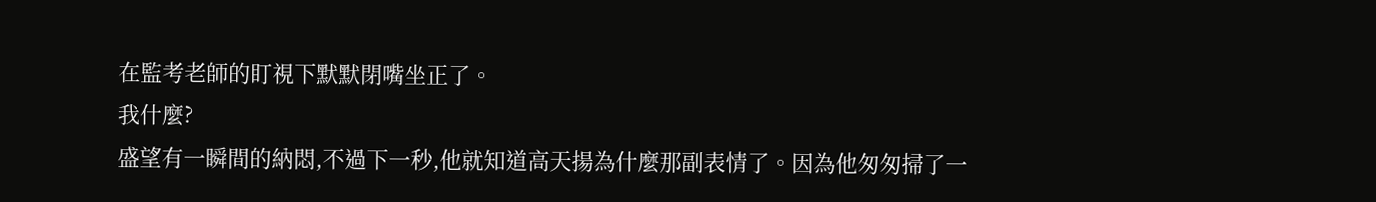在監考老師的盯視下默默閉嘴坐正了。
我什麼?
盛望有一瞬間的納悶,不過下一秒,他就知道高天揚為什麼那副表情了。因為他匆匆掃了一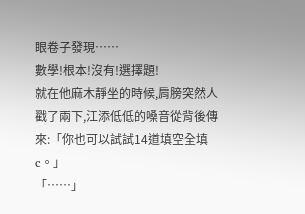眼卷子發現……
數學!根本!沒有!選擇題!
就在他麻木靜坐的時候,肩膀突然人戳了兩下,江添低低的嗓音從背後傳來:「你也可以試試14道填空全填c。」
「……」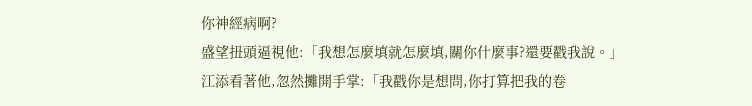你神經病啊?
盛望扭頭逼視他:「我想怎麼填就怎麼填,關你什麼事?還要戳我說。」
江添看著他,忽然攤開手掌:「我戳你是想問,你打算把我的卷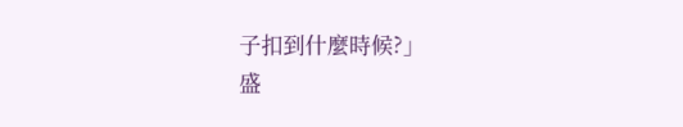子扣到什麼時候?」
盛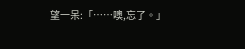望一呆:「……噢,忘了。」